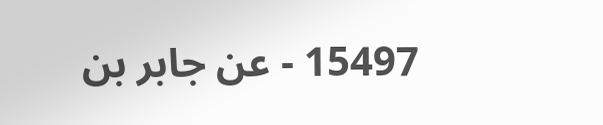15497 - عن جابر بن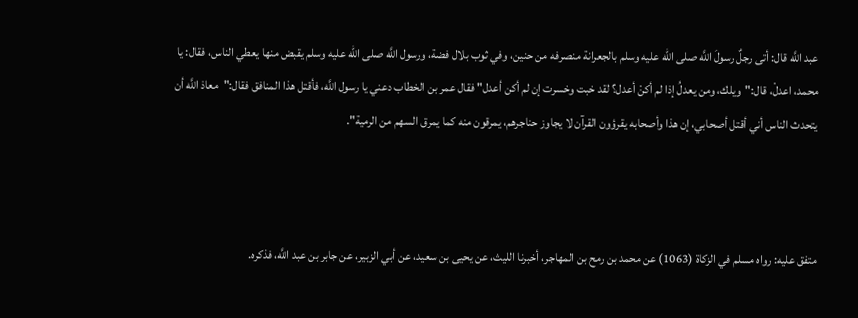عبد اللَّه قال: أتى رجلٌ رسولَ اللَّه صلى الله عليه وسلم بالجعرانة منصرفه من حنين، وفي ثوب بلال فضة، ورسول اللَّه صلى الله عليه وسلم يقبض منها يعطي الناس، فقال: يا محمد، اعدلْ، قال:"ويلك، ومن يعدلُ إذا لم أكنْ أعدل؟ لقد خبت وخسرت إن لم أكن أعدل" فقال عمر بن الخطاب دعني يا رسول اللَّه، فأقتل هذا المنافق فقال:"معاذ اللَّه أن يتحدث الناس أني أقتل أصحابي، إن هذا وأصحابه يقرؤون القرآن لا يجاوز حناجرهم، يمرقون منه كما يمرق السهم من الرمية".



متفق عليه: رواه مسلم في الزكاة (1063) عن محمد بن رمح بن المهاجر، أخبرنا الليث، عن يحيى بن سعيد، عن أبي الزبير، عن جابر بن عبد اللَّه، فذكره.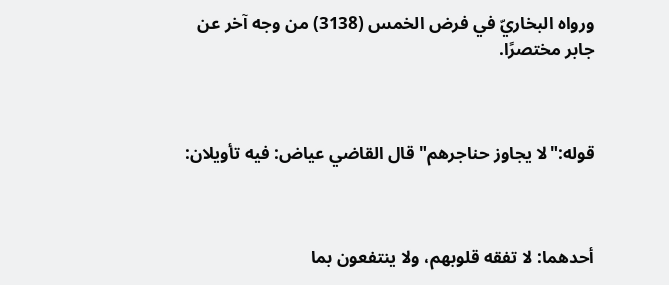ورواه البخاريّ في فرض الخمس (3138) من وجه آخر عن جابر مختصرًا.



قوله:"لا يجاوز حناجرهم" قال القاضي عياض: فيه تأويلان:



أحدهما: لا تفقه قلوبهم، ولا ينتفعون بما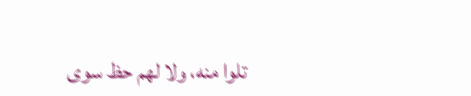تلوا منه، ولا لهم حظ سوى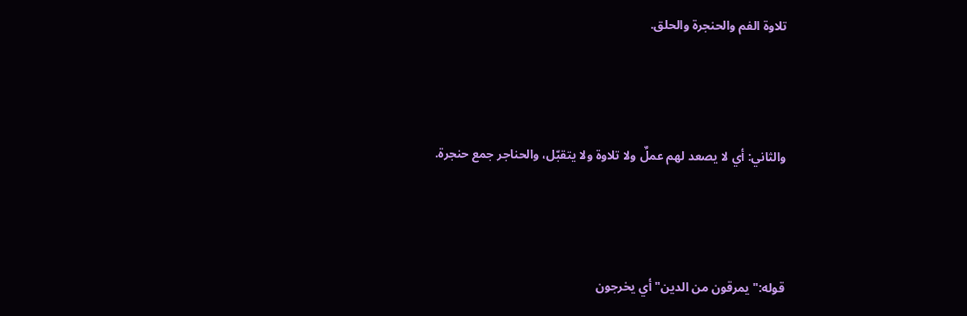تلاوة الفم والحنجرة والحلق.



والثاني: أي لا يصعد لهم عملٌ ولا تلاوة ولا يتقبّل، والحناجر جمع حنجرة.



قوله:"يمرقون من الدين" أي يخرجون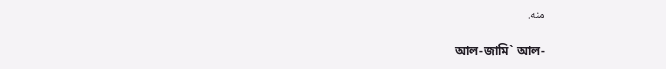منه.

আল-জামি` আল-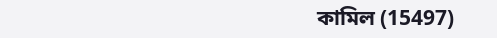কামিল (15497)